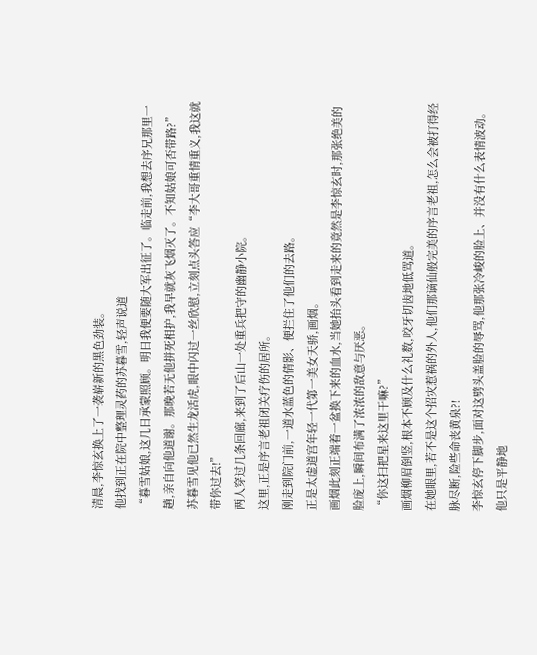清晨,李惊玄换上了一袭崭新的黑色劲装。
他找到正在院中整理灵药的苏暮雪,轻声说道
“暮雪姑娘,这几日承蒙照顾。明日我便要随大军出征了。临走前,我想去序兄那里一趟,亲自向他道谢。那晚若无他拼死相护,我早就灰飞烟灭了。不知姑娘可否带路?”
苏暮雪见他已然生龙活虎,眼中闪过一丝欣慰,立刻点头答应“李大哥重情重义,我这就带你过去!”
两人穿过几条回廊,来到了后山一处重兵把守的幽静小院。
这里,正是序言老祖闭关疗伤的居所。
刚走到院门前,一道水蓝色的倩影、便拦住了他们的去路。
正是太虚道宫年轻一代第一美女天骄,画烟。
画烟此刻正端着一盆换下来的血水,当她抬头看到走来的竟然是李惊玄时,那张绝美的脸庞上,瞬间布满了浓浓的敌意与厌恶。
“你这扫把星来这里干嘛?”
画烟柳眉倒竖,根本不顾及什么礼数,咬牙切齿地低骂道。
在她眼里,若不是这个招灾惹祸的外人,他们那谪仙般完美的序言老祖,怎么会被打得经脉尽断,险些命丧黄泉?!
李惊玄停下脚步,面对这劈头盖脸的辱骂,他那张冷峻的脸上、并没有什么表情波动。
他只是平静地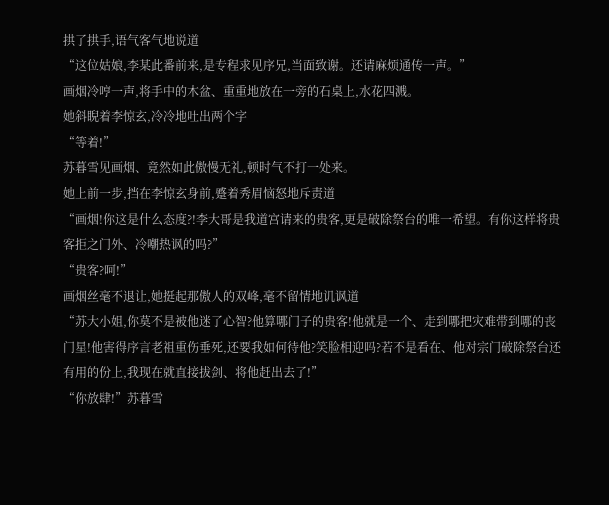拱了拱手,语气客气地说道
“这位姑娘,李某此番前来,是专程求见序兄,当面致谢。还请麻烦通传一声。”
画烟冷哼一声,将手中的木盆、重重地放在一旁的石桌上,水花四溅。
她斜睨着李惊玄,冷冷地吐出两个字
“等着!”
苏暮雪见画烟、竟然如此傲慢无礼,顿时气不打一处来。
她上前一步,挡在李惊玄身前,蹙着秀眉恼怒地斥责道
“画烟!你这是什么态度?!李大哥是我道宫请来的贵客,更是破除祭台的唯一希望。有你这样将贵客拒之门外、冷嘲热讽的吗?”
“贵客?呵!”
画烟丝毫不退让,她挺起那傲人的双峰,毫不留情地讥讽道
“苏大小姐,你莫不是被他迷了心智?他算哪门子的贵客!他就是一个、走到哪把灾难带到哪的丧门星!他害得序言老祖重伤垂死,还要我如何待他?笑脸相迎吗?若不是看在、他对宗门破除祭台还有用的份上,我现在就直接拔剑、将他赶出去了!”
“你放肆!”苏暮雪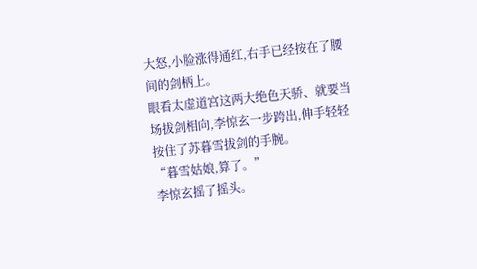大怒,小脸涨得通红,右手已经按在了腰间的剑柄上。
眼看太虚道宫这两大绝色天骄、就要当场拔剑相向,李惊玄一步跨出,伸手轻轻按住了苏暮雪拔剑的手腕。
“暮雪姑娘,算了。”
李惊玄摇了摇头。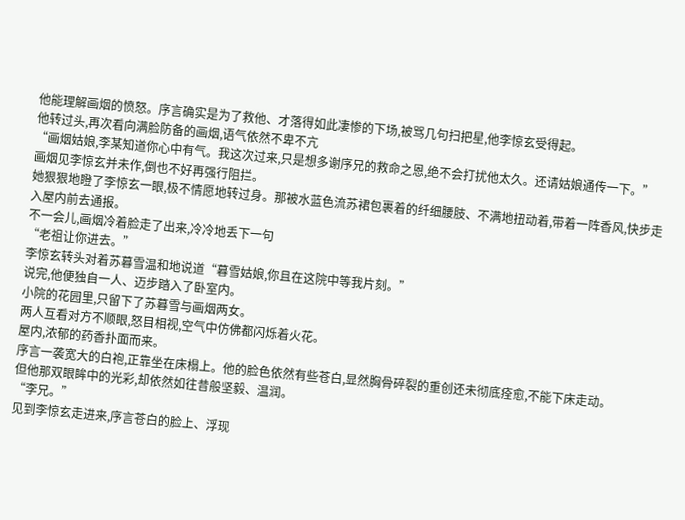他能理解画烟的愤怒。序言确实是为了救他、才落得如此凄惨的下场,被骂几句扫把星,他李惊玄受得起。
他转过头,再次看向满脸防备的画烟,语气依然不卑不亢
“画烟姑娘,李某知道你心中有气。我这次过来,只是想多谢序兄的救命之恩,绝不会打扰他太久。还请姑娘通传一下。”
画烟见李惊玄并未作,倒也不好再强行阻拦。
她狠狠地瞪了李惊玄一眼,极不情愿地转过身。那被水蓝色流苏裙包裹着的纤细腰肢、不满地扭动着,带着一阵香风,快步走入屋内前去通报。
不一会儿,画烟冷着脸走了出来,冷冷地丢下一句
“老祖让你进去。”
李惊玄转头对着苏暮雪温和地说道“暮雪姑娘,你且在这院中等我片刻。”
说完,他便独自一人、迈步踏入了卧室内。
小院的花园里,只留下了苏暮雪与画烟两女。
两人互看对方不顺眼,怒目相视,空气中仿佛都闪烁着火花。
屋内,浓郁的药香扑面而来。
序言一袭宽大的白袍,正靠坐在床榻上。他的脸色依然有些苍白,显然胸骨碎裂的重创还未彻底痊愈,不能下床走动。
但他那双眼眸中的光彩,却依然如往昔般坚毅、温润。
“李兄。”
见到李惊玄走进来,序言苍白的脸上、浮现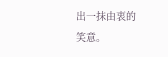出一抹由衷的笑意。